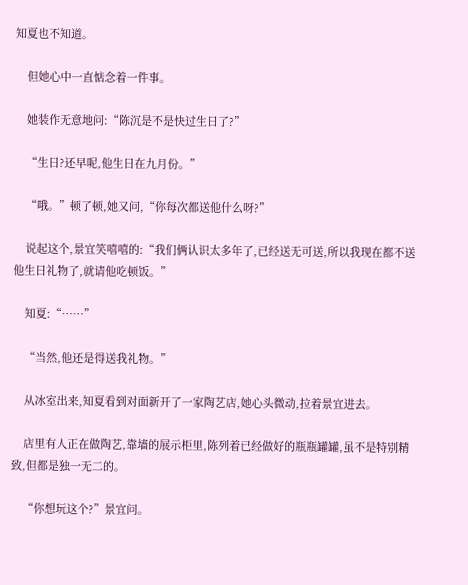知夏也不知道。

    但她心中一直惦念着一件事。

    她装作无意地问:“陈沉是不是快过生日了?”

    “生日?还早呢,他生日在九月份。”

    “哦。”顿了顿,她又问,“你每次都送他什么呀?”

    说起这个,景宜笑嘻嘻的:“我们俩认识太多年了,已经送无可送,所以我现在都不送他生日礼物了,就请他吃顿饭。”

    知夏:“……”

    “当然,他还是得送我礼物。”

    从冰室出来,知夏看到对面新开了一家陶艺店,她心头微动,拉着景宜进去。

    店里有人正在做陶艺,靠墙的展示柜里,陈列着已经做好的瓶瓶罐罐,虽不是特别精致,但都是独一无二的。

    “你想玩这个?”景宜问。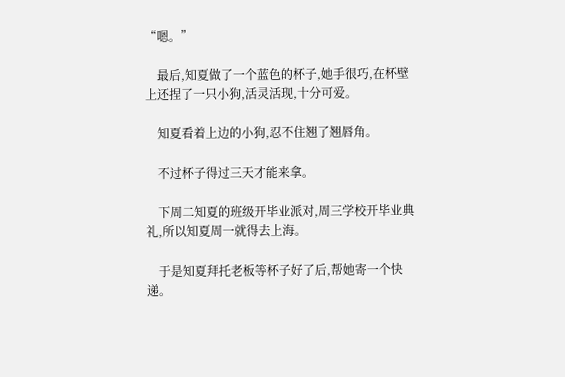“嗯。”

    最后,知夏做了一个蓝色的杯子,她手很巧,在杯壁上还捏了一只小狗,活灵活现,十分可爱。

    知夏看着上边的小狗,忍不住翘了翘唇角。

    不过杯子得过三天才能来拿。

    下周二知夏的班级开毕业派对,周三学校开毕业典礼,所以知夏周一就得去上海。

    于是知夏拜托老板等杯子好了后,帮她寄一个快递。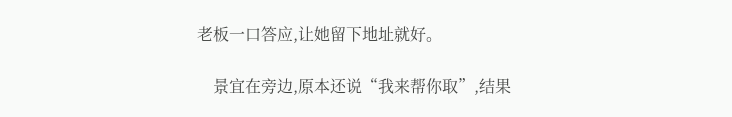老板一口答应,让她留下地址就好。

    景宜在旁边,原本还说“我来帮你取”,结果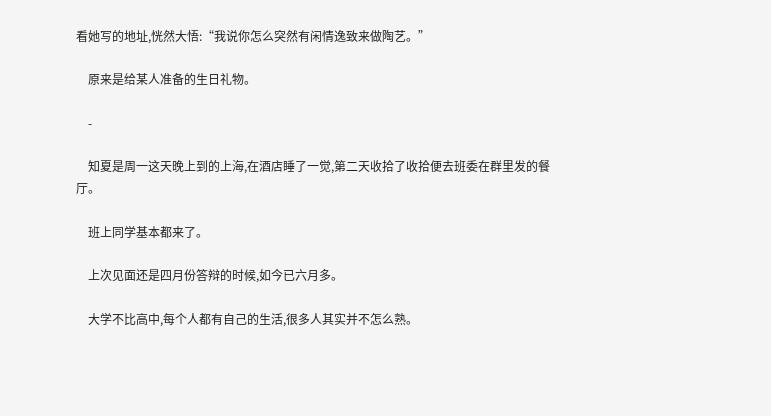看她写的地址,恍然大悟:“我说你怎么突然有闲情逸致来做陶艺。”

    原来是给某人准备的生日礼物。

    -

    知夏是周一这天晚上到的上海,在酒店睡了一觉,第二天收拾了收拾便去班委在群里发的餐厅。

    班上同学基本都来了。

    上次见面还是四月份答辩的时候,如今已六月多。

    大学不比高中,每个人都有自己的生活,很多人其实并不怎么熟。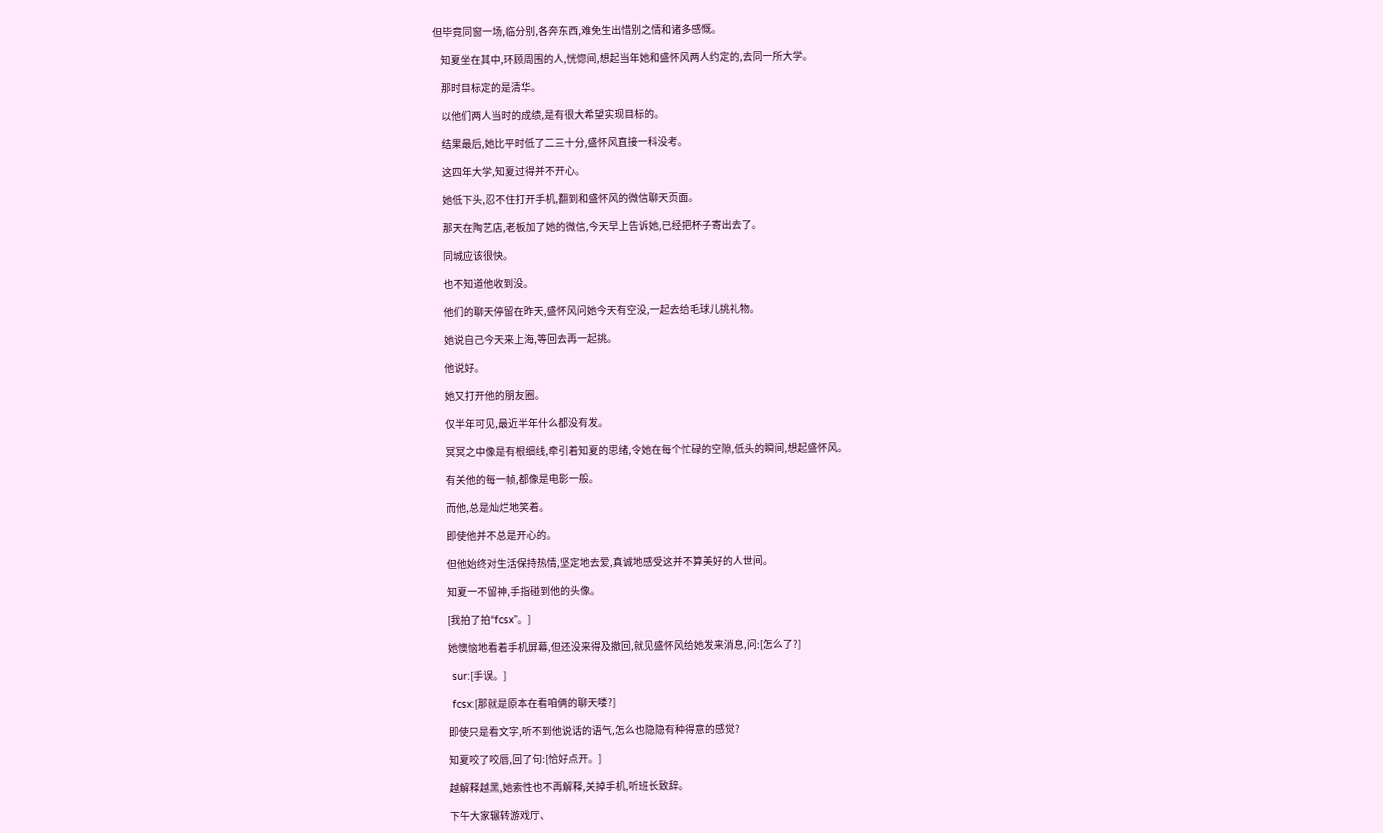但毕竟同窗一场,临分别,各奔东西,难免生出惜别之情和诸多感慨。

    知夏坐在其中,环顾周围的人,恍惚间,想起当年她和盛怀风两人约定的,去同一所大学。

    那时目标定的是清华。

    以他们两人当时的成绩,是有很大希望实现目标的。

    结果最后,她比平时低了二三十分,盛怀风直接一科没考。

    这四年大学,知夏过得并不开心。

    她低下头,忍不住打开手机,翻到和盛怀风的微信聊天页面。

    那天在陶艺店,老板加了她的微信,今天早上告诉她,已经把杯子寄出去了。

    同城应该很快。

    也不知道他收到没。

    他们的聊天停留在昨天,盛怀风问她今天有空没,一起去给毛球儿挑礼物。

    她说自己今天来上海,等回去再一起挑。

    他说好。

    她又打开他的朋友圈。

    仅半年可见,最近半年什么都没有发。

    冥冥之中像是有根细线,牵引着知夏的思绪,令她在每个忙碌的空隙,低头的瞬间,想起盛怀风。

    有关他的每一帧,都像是电影一般。

    而他,总是灿烂地笑着。

    即使他并不总是开心的。

    但他始终对生活保持热情,坚定地去爱,真诚地感受这并不算美好的人世间。

    知夏一不留神,手指碰到他的头像。

    [我拍了拍“fcsx”。]

    她懊恼地看着手机屏幕,但还没来得及撤回,就见盛怀风给她发来消息,问:[怎么了?]

    sur:[手误。]

    fcsx:[那就是原本在看咱俩的聊天喽?]

    即使只是看文字,听不到他说话的语气,怎么也隐隐有种得意的感觉?

    知夏咬了咬唇,回了句:[恰好点开。]

    越解释越黑,她索性也不再解释,关掉手机,听班长致辞。

    下午大家辗转游戏厅、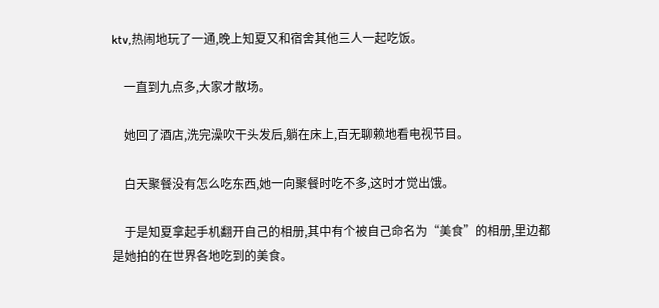ktv,热闹地玩了一通,晚上知夏又和宿舍其他三人一起吃饭。

    一直到九点多,大家才散场。

    她回了酒店,洗完澡吹干头发后,躺在床上,百无聊赖地看电视节目。

    白天聚餐没有怎么吃东西,她一向聚餐时吃不多,这时才觉出饿。

    于是知夏拿起手机翻开自己的相册,其中有个被自己命名为“美食”的相册,里边都是她拍的在世界各地吃到的美食。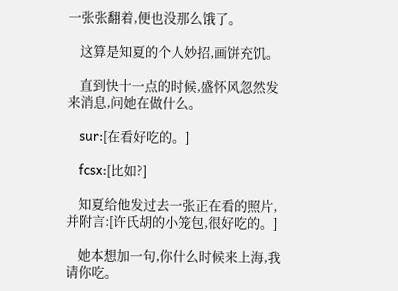一张张翻着,便也没那么饿了。

    这算是知夏的个人妙招,画饼充饥。

    直到快十一点的时候,盛怀风忽然发来消息,问她在做什么。

    sur:[在看好吃的。]

    fcsx:[比如?]

    知夏给他发过去一张正在看的照片,并附言:[许氏胡的小笼包,很好吃的。]

    她本想加一句,你什么时候来上海,我请你吃。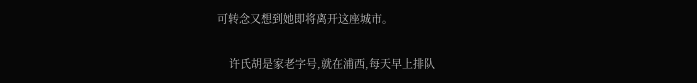可转念又想到她即将离开这座城市。

    许氏胡是家老字号,就在浦西,每天早上排队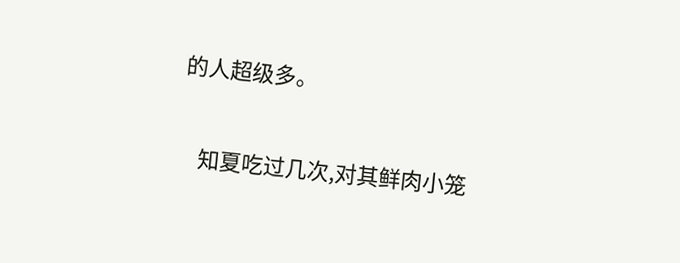的人超级多。

    知夏吃过几次,对其鲜肉小笼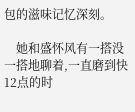包的滋味记忆深刻。

    她和盛怀风有一搭没一搭地聊着,一直磨到快12点的时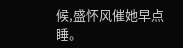候,盛怀风催她早点睡。